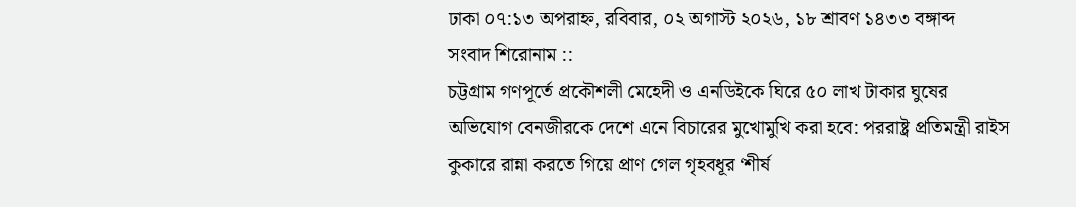ঢাকা ০৭:১৩ অপরাহ্ন, রবিবার, ০২ অগাস্ট ২০২৬, ১৮ শ্রাবণ ১৪৩৩ বঙ্গাব্দ
সংবাদ শিরোনাম ::
চট্টগ্রাম গণপূর্তে প্রকৌশলী মেহেদী ও এনডিইকে ঘিরে ৫০ লাখ টাকার ঘুষের অভিযোগ বেনজীরকে দেশে এনে বিচারের মুখোমুখি করা হবে: পররাষ্ট্র প্রতিমন্ত্রী রাইস কুকারে রান্না করতে গিয়ে প্রাণ গেল গৃহবধূর ‘শীর্ষ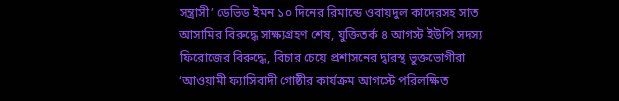সন্ত্রাসী’ ডেভিড ইমন ১০ দিনের রিমান্ডে ওবায়দুল কাদেরসহ সাত আসামির বিরুদ্ধে সাক্ষ্যগ্রহণ শেষ, যুক্তিতর্ক ৪ আগস্ট ইউপি সদস্য ফিরোজের বিরুদ্ধে, বিচার চেয়ে প্রশাসনের দ্বারস্থ ভুক্তভোগীরা ‘আওয়ামী ফ্যাসিবাদী গোষ্ঠীর কার্যক্রম আগস্টে পরিলক্ষিত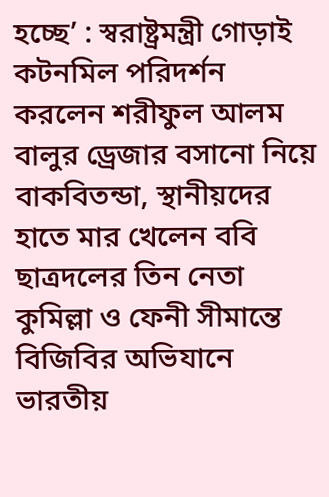হচ্ছে’ : স্বরাষ্ট্রমন্ত্রী গোড়াই কটনমিল পরিদর্শন করলেন শরীফুল আলম বালুর ড্রেজার বসানো নিয়ে বাকবিতন্ডা, স্থানীয়দের হাতে মার খেলেন ববি ছাত্রদলের তিন নেতা কুমিল্লা ও ফেনী সীমান্তে বিজিবির অভিযানে ভারতীয়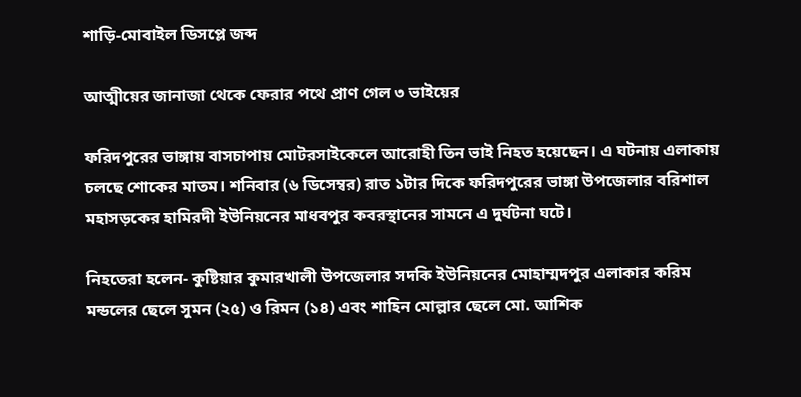শাড়ি-মোবাইল ডিসপ্লে জব্দ

আত্মীয়ের জানাজা থেকে ফেরার পথে প্রাণ গেল ৩ ভাইয়ের

ফরিদপুরের ভাঙ্গায় বাসচাপায় মোটরসাইকেলে আরোহী তিন ভাই নিহত হয়েছেন। এ ঘটনায় এলাকায় চলছে শোকের মাতম। শনিবার (৬ ডিসেম্বর) রাত ১টার দিকে ফরিদপুরের ভাঙ্গা উপজেলার বরিশাল মহাসড়কের হামিরদী ইউনিয়নের মাধবপুর কবরস্থানের সামনে এ দুর্ঘটনা ঘটে।

নিহতেরা হলেন- কুষ্টিয়ার কুমারখালী উপজেলার সদকি ইউনিয়নের মোহাম্মদপুর এলাকার করিম মন্ডলের ছেলে সুমন (২৫) ও রিমন (১৪) এবং শাহিন মোল্লার ছেলে মো. আশিক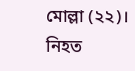মোল্লা (২২)। নিহত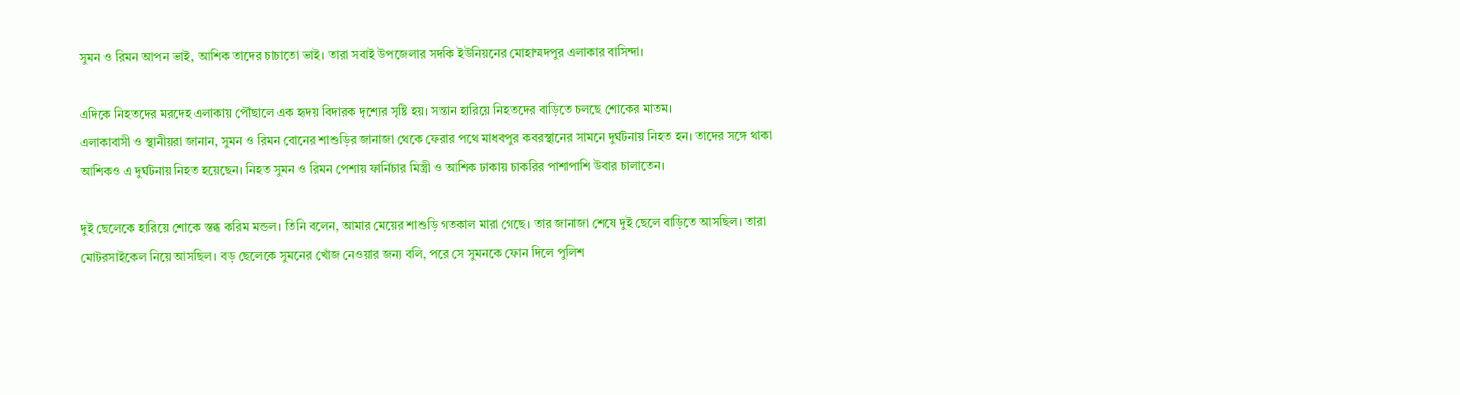সুমন ও রিমন আপন ভাই, আশিক তাদের চাচাতো ভাই। তারা সবাই উপজেলার সদকি ইউনিয়নের মোহাম্মদপুর এলাকার বাসিন্দা।

এদিকে নিহতদের মরদেহ এলাকায় পৌঁছালে এক হৃদয় বিদারক দৃশ্যের সৃষ্টি হয়। সন্তান হারিয়ে নিহতদের বাড়িতে চলছে শোকের মাতম।
এলাকাবাসী ও স্থানীয়রা জানান, সুমন ও রিমন বোনের শাশুড়ির জানাজা থেকে ফেরার পথে মাধবপুর কবরস্থানের সামনে দুর্ঘটনায় নিহত হন। তাদের সঙ্গে থাকা আশিকও এ দুর্ঘটনায় নিহত হয়েছেন। নিহত সুমন ও রিমন পেশায় ফার্নিচার মিস্ত্রী ও আশিক ঢাকায় চাকরির পাশাপাশি উবার চালাতেন।

দুই ছেলেকে হারিয়ে শোকে স্তব্ধ করিম মন্ডল। তিনি বলেন, আমার মেয়ের শাশুড়ি গতকাল মারা গেছে। তার জানাজা শেষে দুই ছেলে বাড়িতে আসছিল। তারা মোটরসাইকেল নিয়ে আসছিল। বড় ছেলেকে সুমনের খোঁজ নেওয়ার জন্য বলি, পরে সে সুমনকে ফোন দিলে পুলিশ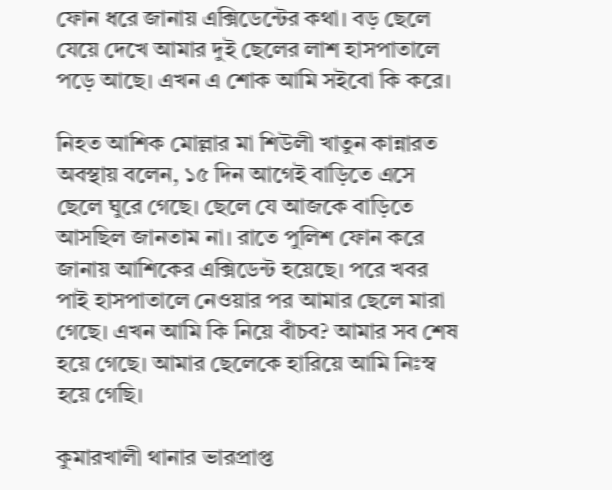ফোন ধরে জানায় এক্সিডেন্টের কথা। বড় ছেলে যেয়ে দেখে আমার দুই ছেলের লাশ হাসপাতালে পড়ে আছে। এখন এ শোক আমি সইবো কি করে।

নিহত আশিক মোল্লার মা শিউলী খাতুন কান্নারত অবস্থায় বলেন, ১৫ দিন আগেই বাড়িতে এসে ছেলে ঘুরে গেছে। ছেলে যে আজকে বাড়িতে আসছিল জানতাম না। রাতে পুলিশ ফোন করে জানায় আশিকের এক্সিডেন্ট হয়েছে। পরে খবর পাই হাসপাতালে নেওয়ার পর আমার ছেলে মারা গেছে। এখন আমি কি নিয়ে বাঁচব? আমার সব শেষ হয়ে গেছে। আমার ছেলেকে হারিয়ে আমি নিঃস্ব হয়ে গেছি।

কুমারখালী থানার ভারপ্রাপ্ত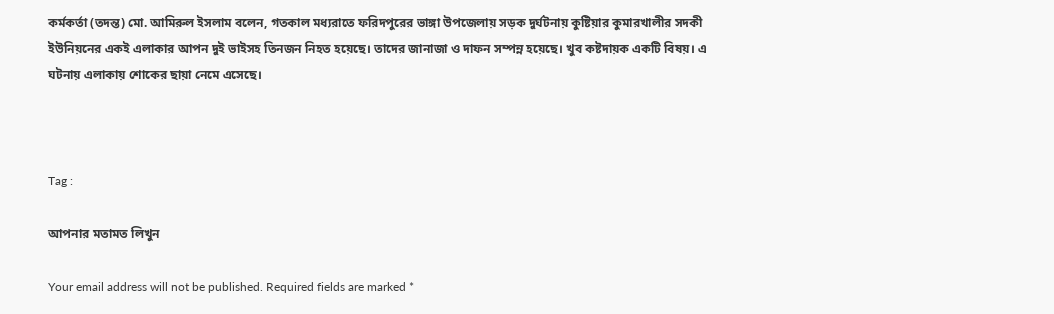কর্মকর্তা (তদন্ত) মো. আমিরুল ইসলাম বলেন, গতকাল মধ্যরাতে ফরিদপুরের ভাঙ্গা উপজেলায় সড়ক দুর্ঘটনায় কুষ্টিয়ার কুমারখালীর সদকী ইউনিয়নের একই এলাকার আপন দুই ভাইসহ তিনজন নিহত হয়েছে। তাদের জানাজা ও দাফন সম্পন্ন হয়েছে। খুব কষ্টদায়ক একটি বিষয়। এ ঘটনায় এলাকায় শোকের ছায়া নেমে এসেছে।



Tag :

আপনার মতামত লিখুন

Your email address will not be published. Required fields are marked *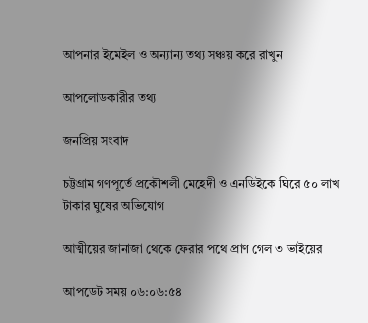আপনার ইমেইল ও অন্যান্য তথ্য সঞ্চয় করে রাখুন

আপলোডকারীর তথ্য

জনপ্রিয় সংবাদ

চট্টগ্রাম গণপূর্তে প্রকৌশলী মেহেদী ও এনডিইকে ঘিরে ৫০ লাখ টাকার ঘুষের অভিযোগ

আত্মীয়ের জানাজা থেকে ফেরার পথে প্রাণ গেল ৩ ভাইয়ের

আপডেট সময় ০৬:০৬:৫৪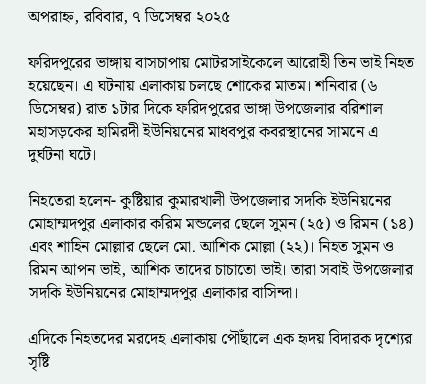অপরাহ্ন, রবিবার, ৭ ডিসেম্বর ২০২৫

ফরিদপুরের ভাঙ্গায় বাসচাপায় মোটরসাইকেলে আরোহী তিন ভাই নিহত হয়েছেন। এ ঘটনায় এলাকায় চলছে শোকের মাতম। শনিবার (৬ ডিসেম্বর) রাত ১টার দিকে ফরিদপুরের ভাঙ্গা উপজেলার বরিশাল মহাসড়কের হামিরদী ইউনিয়নের মাধবপুর কবরস্থানের সামনে এ দুর্ঘটনা ঘটে।

নিহতেরা হলেন- কুষ্টিয়ার কুমারখালী উপজেলার সদকি ইউনিয়নের মোহাম্মদপুর এলাকার করিম মন্ডলের ছেলে সুমন (২৫) ও রিমন (১৪) এবং শাহিন মোল্লার ছেলে মো. আশিক মোল্লা (২২)। নিহত সুমন ও রিমন আপন ভাই, আশিক তাদের চাচাতো ভাই। তারা সবাই উপজেলার সদকি ইউনিয়নের মোহাম্মদপুর এলাকার বাসিন্দা।

এদিকে নিহতদের মরদেহ এলাকায় পৌঁছালে এক হৃদয় বিদারক দৃশ্যের সৃষ্টি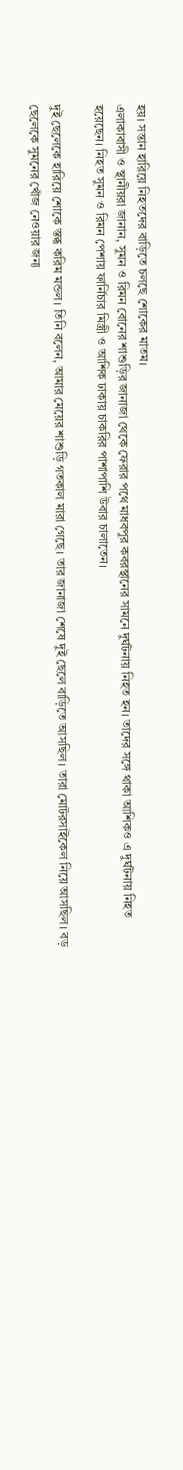হয়। সন্তান হারিয়ে নিহতদের বাড়িতে চলছে শোকের মাতম।
এলাকাবাসী ও স্থানীয়রা জানান, সুমন ও রিমন বোনের শাশুড়ির জানাজা থেকে ফেরার পথে মাধবপুর কবরস্থানের সামনে দুর্ঘটনায় নিহত হন। তাদের সঙ্গে থাকা আশিকও এ দুর্ঘটনায় নিহত হয়েছেন। নিহত সুমন ও রিমন পেশায় ফার্নিচার মিস্ত্রী ও আশিক ঢাকায় চাকরির পাশাপাশি উবার চালাতেন।

দুই ছেলেকে হারিয়ে শোকে স্তব্ধ করিম মন্ডল। তিনি বলেন, আমার মেয়ের শাশুড়ি গতকাল মারা গেছে। তার জানাজা শেষে দুই ছেলে বাড়িতে আসছিল। তারা মোটরসাইকেল নিয়ে আসছিল। বড় ছেলেকে সুমনের খোঁজ নেওয়ার জন্য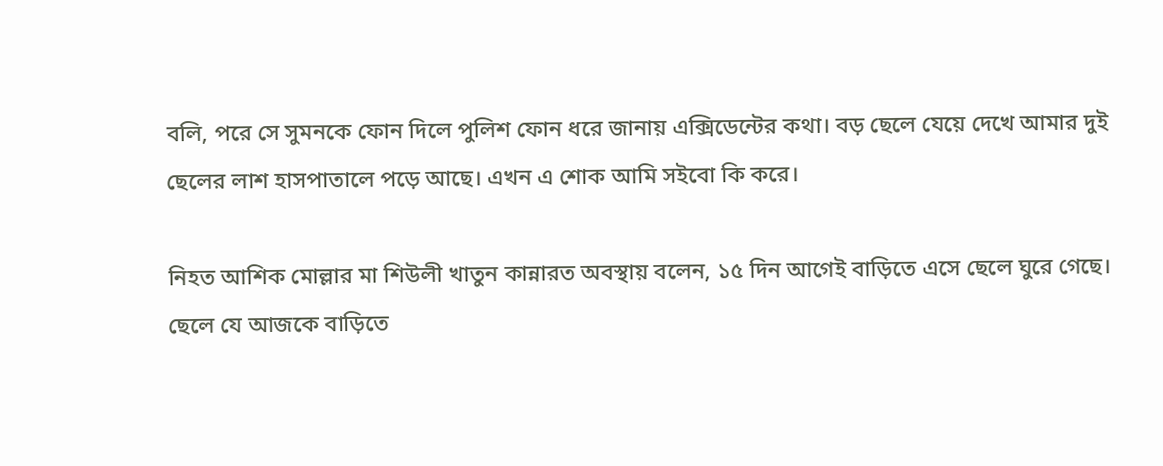বলি, পরে সে সুমনকে ফোন দিলে পুলিশ ফোন ধরে জানায় এক্সিডেন্টের কথা। বড় ছেলে যেয়ে দেখে আমার দুই ছেলের লাশ হাসপাতালে পড়ে আছে। এখন এ শোক আমি সইবো কি করে।

নিহত আশিক মোল্লার মা শিউলী খাতুন কান্নারত অবস্থায় বলেন, ১৫ দিন আগেই বাড়িতে এসে ছেলে ঘুরে গেছে। ছেলে যে আজকে বাড়িতে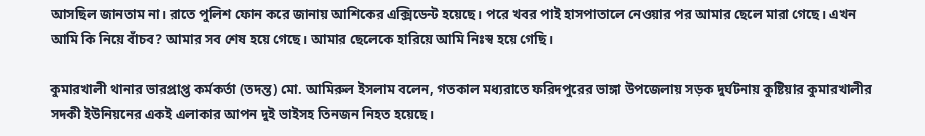আসছিল জানতাম না। রাতে পুলিশ ফোন করে জানায় আশিকের এক্সিডেন্ট হয়েছে। পরে খবর পাই হাসপাতালে নেওয়ার পর আমার ছেলে মারা গেছে। এখন আমি কি নিয়ে বাঁচব? আমার সব শেষ হয়ে গেছে। আমার ছেলেকে হারিয়ে আমি নিঃস্ব হয়ে গেছি।

কুমারখালী থানার ভারপ্রাপ্ত কর্মকর্তা (তদন্ত) মো. আমিরুল ইসলাম বলেন, গতকাল মধ্যরাতে ফরিদপুরের ভাঙ্গা উপজেলায় সড়ক দুর্ঘটনায় কুষ্টিয়ার কুমারখালীর সদকী ইউনিয়নের একই এলাকার আপন দুই ভাইসহ তিনজন নিহত হয়েছে।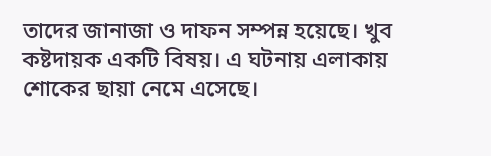তাদের জানাজা ও দাফন সম্পন্ন হয়েছে। খুব কষ্টদায়ক একটি বিষয়। এ ঘটনায় এলাকায় শোকের ছায়া নেমে এসেছে।